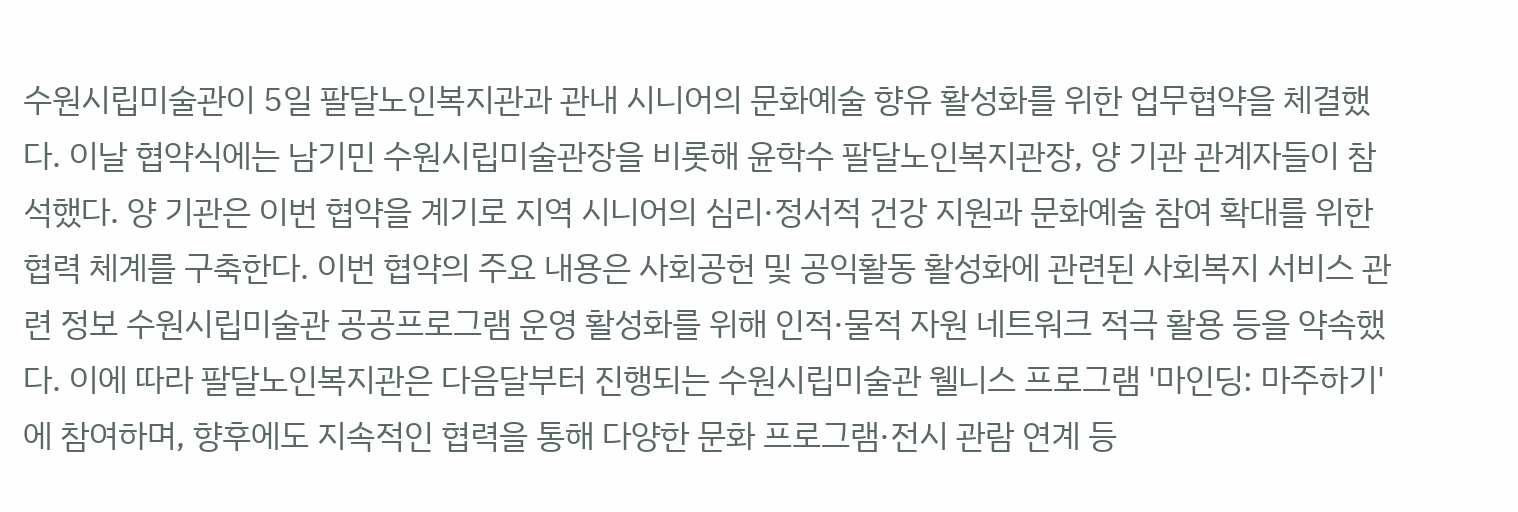수원시립미술관이 5일 팔달노인복지관과 관내 시니어의 문화예술 향유 활성화를 위한 업무협약을 체결했다. 이날 협약식에는 남기민 수원시립미술관장을 비롯해 윤학수 팔달노인복지관장, 양 기관 관계자들이 참석했다. 양 기관은 이번 협약을 계기로 지역 시니어의 심리·정서적 건강 지원과 문화예술 참여 확대를 위한 협력 체계를 구축한다. 이번 협약의 주요 내용은 사회공헌 및 공익활동 활성화에 관련된 사회복지 서비스 관련 정보 수원시립미술관 공공프로그램 운영 활성화를 위해 인적·물적 자원 네트워크 적극 활용 등을 약속했다. 이에 따라 팔달노인복지관은 다음달부터 진행되는 수원시립미술관 웰니스 프로그램 '마인딩: 마주하기'에 참여하며, 향후에도 지속적인 협력을 통해 다양한 문화 프로그램·전시 관람 연계 등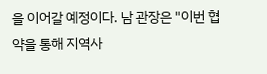을 이어갈 예정이다. 남 관장은 "이번 협약을 통해 지역사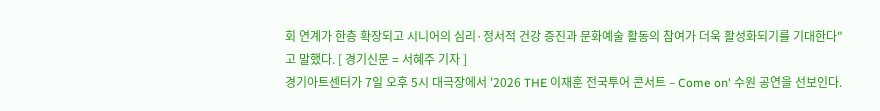회 연계가 한층 확장되고 시니어의 심리·정서적 건강 증진과 문화예술 활동의 참여가 더욱 활성화되기를 기대한다"고 말했다. [ 경기신문 = 서혜주 기자 ]
경기아트센터가 7일 오후 5시 대극장에서 '2026 THE 이재훈 전국투어 콘서트 – Come on' 수원 공연을 선보인다.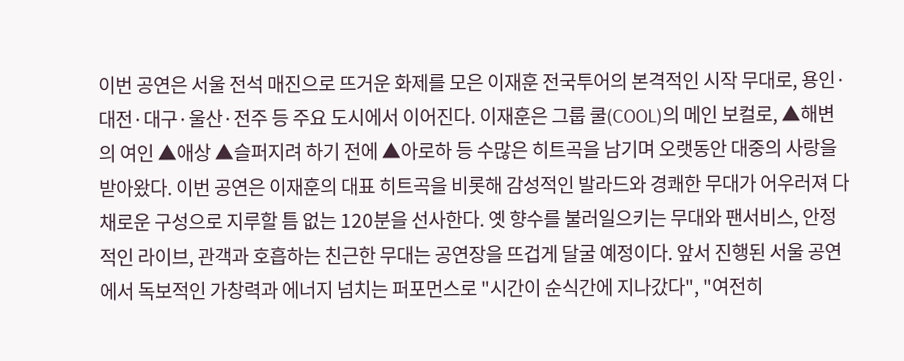이번 공연은 서울 전석 매진으로 뜨거운 화제를 모은 이재훈 전국투어의 본격적인 시작 무대로, 용인·대전·대구·울산·전주 등 주요 도시에서 이어진다. 이재훈은 그룹 쿨(COOL)의 메인 보컬로, ▲해변의 여인 ▲애상 ▲슬퍼지려 하기 전에 ▲아로하 등 수많은 히트곡을 남기며 오랫동안 대중의 사랑을 받아왔다. 이번 공연은 이재훈의 대표 히트곡을 비롯해 감성적인 발라드와 경쾌한 무대가 어우러져 다채로운 구성으로 지루할 틈 없는 120분을 선사한다. 옛 향수를 불러일으키는 무대와 팬서비스, 안정적인 라이브, 관객과 호흡하는 친근한 무대는 공연장을 뜨겁게 달굴 예정이다. 앞서 진행된 서울 공연에서 독보적인 가창력과 에너지 넘치는 퍼포먼스로 "시간이 순식간에 지나갔다", "여전히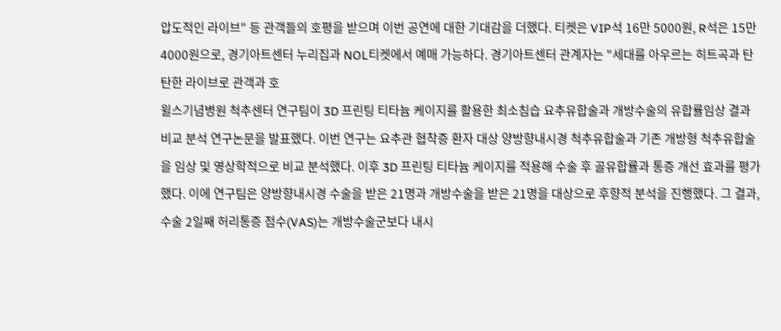압도적인 라이브" 등 관객들의 호평을 받으며 이번 공연에 대한 기대감을 더했다. 티켓은 VIP석 16만 5000원, R석은 15만 4000원으로, 경기아트센터 누리집과 NOL티켓에서 예매 가능하다. 경기아트센터 관계자는 "세대를 아우르는 히트곡과 탄탄한 라이브로 관객과 호
윌스기념병원 척추센터 연구팀이 3D 프린팅 티타늄 케이지를 활용한 최소침습 요추유합술과 개방수술의 유합률임상 결과 비교 분석 연구논문을 발표했다. 이번 연구는 요추관 협착증 환자 대상 양방향내시경 척추유합술과 기존 개방형 척추유합술을 임상 및 영상학적으로 비교 분석했다. 이후 3D 프린팅 티타늄 케이지를 적용해 수술 후 골유합률과 통증 개선 효과를 평가했다. 이에 연구팀은 양방향내시경 수술을 받은 21명과 개방수술을 받은 21명을 대상으로 후향적 분석을 진행했다. 그 결과, 수술 2일째 허리통증 점수(VAS)는 개방수술군보다 내시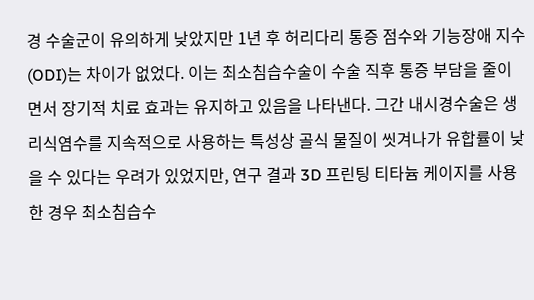경 수술군이 유의하게 낮았지만 1년 후 허리다리 통증 점수와 기능장애 지수(ODI)는 차이가 없었다. 이는 최소침습수술이 수술 직후 통증 부담을 줄이면서 장기적 치료 효과는 유지하고 있음을 나타낸다. 그간 내시경수술은 생리식염수를 지속적으로 사용하는 특성상 골식 물질이 씻겨나가 유합률이 낮을 수 있다는 우려가 있었지만, 연구 결과 3D 프린팅 티타늄 케이지를 사용한 경우 최소침습수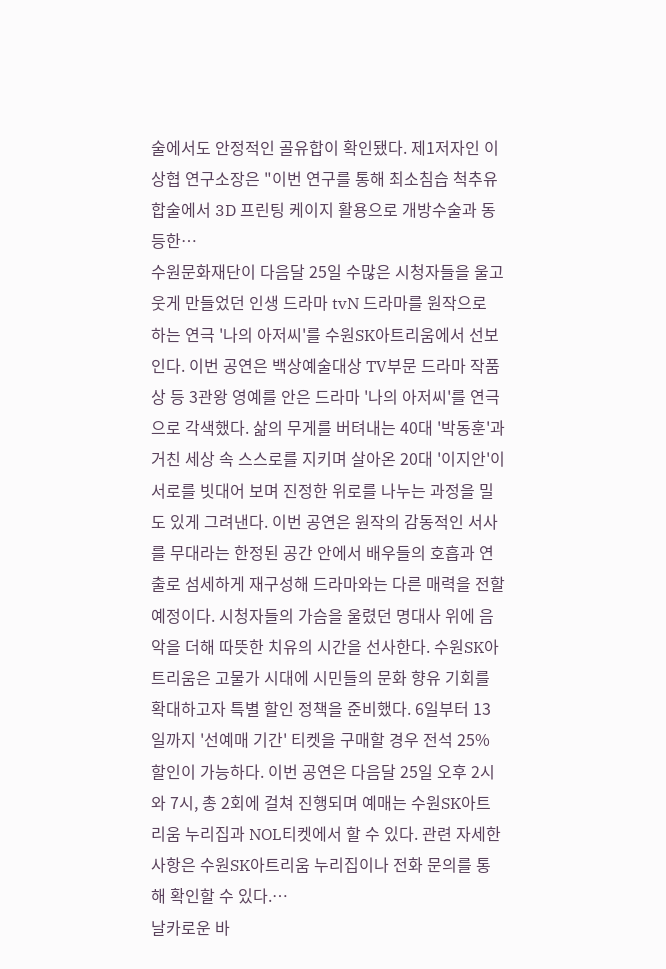술에서도 안정적인 골유합이 확인됐다. 제1저자인 이상협 연구소장은 "이번 연구를 통해 최소침습 척추유합술에서 3D 프린팅 케이지 활용으로 개방수술과 동등한…
수원문화재단이 다음달 25일 수많은 시청자들을 울고 웃게 만들었던 인생 드라마 tvN 드라마를 원작으로 하는 연극 '나의 아저씨'를 수원SK아트리움에서 선보인다. 이번 공연은 백상예술대상 TV부문 드라마 작품상 등 3관왕 영예를 안은 드라마 '나의 아저씨'를 연극으로 각색했다. 삶의 무게를 버텨내는 40대 '박동훈'과 거친 세상 속 스스로를 지키며 살아온 20대 '이지안'이 서로를 빗대어 보며 진정한 위로를 나누는 과정을 밀도 있게 그려낸다. 이번 공연은 원작의 감동적인 서사를 무대라는 한정된 공간 안에서 배우들의 호흡과 연출로 섬세하게 재구성해 드라마와는 다른 매력을 전할 예정이다. 시청자들의 가슴을 울렸던 명대사 위에 음악을 더해 따뜻한 치유의 시간을 선사한다. 수원SK아트리움은 고물가 시대에 시민들의 문화 향유 기회를 확대하고자 특별 할인 정책을 준비했다. 6일부터 13일까지 '선예매 기간' 티켓을 구매할 경우 전석 25% 할인이 가능하다. 이번 공연은 다음달 25일 오후 2시와 7시, 총 2회에 걸쳐 진행되며 예매는 수원SK아트리움 누리집과 NOL티켓에서 할 수 있다. 관련 자세한 사항은 수원SK아트리움 누리집이나 전화 문의를 통해 확인할 수 있다.…
날카로운 바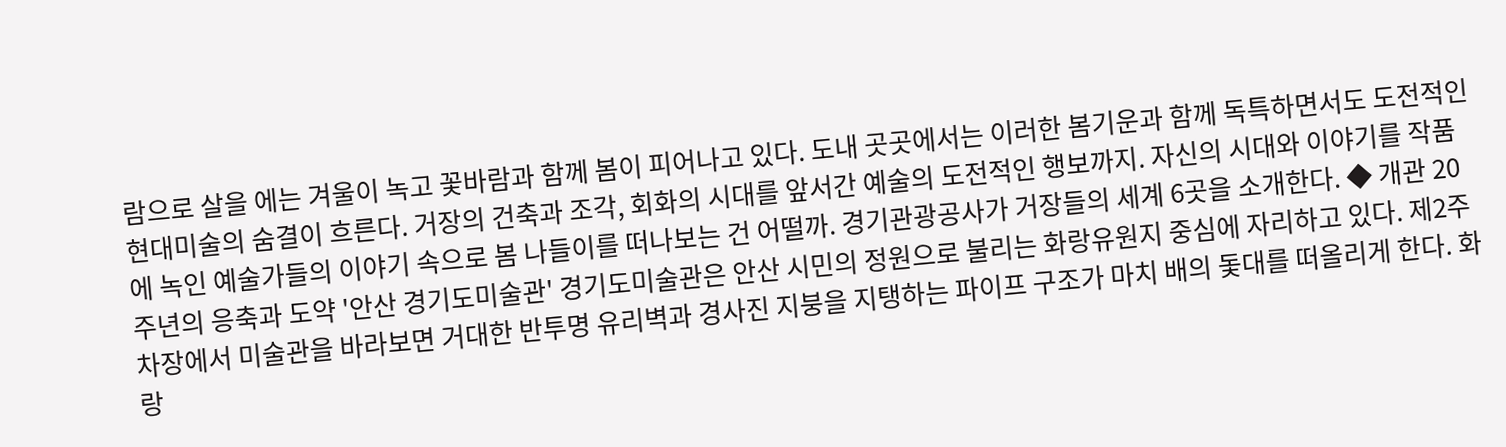람으로 살을 에는 겨울이 녹고 꽃바람과 함께 봄이 피어나고 있다. 도내 곳곳에서는 이러한 봄기운과 함께 독특하면서도 도전적인 현대미술의 숨결이 흐른다. 거장의 건축과 조각, 회화의 시대를 앞서간 예술의 도전적인 행보까지. 자신의 시대와 이야기를 작품에 녹인 예술가들의 이야기 속으로 봄 나들이를 떠나보는 건 어떨까. 경기관광공사가 거장들의 세계 6곳을 소개한다. ◆ 개관 20주년의 응축과 도약 '안산 경기도미술관' 경기도미술관은 안산 시민의 정원으로 불리는 화랑유원지 중심에 자리하고 있다. 제2주차장에서 미술관을 바라보면 거대한 반투명 유리벽과 경사진 지붕을 지탱하는 파이프 구조가 마치 배의 돛대를 떠올리게 한다. 화랑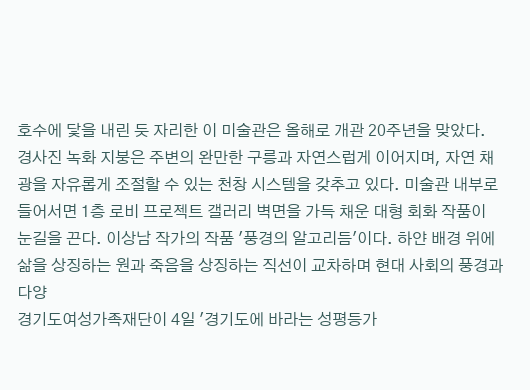호수에 닻을 내린 듯 자리한 이 미술관은 올해로 개관 20주년을 맞았다. 경사진 녹화 지붕은 주변의 완만한 구릉과 자연스럽게 이어지며, 자연 채광을 자유롭게 조절할 수 있는 천창 시스템을 갖추고 있다. 미술관 내부로 들어서면 1층 로비 프로젝트 갤러리 벽면을 가득 채운 대형 회화 작품이 눈길을 끈다. 이상남 작가의 작품 '풍경의 알고리듬'이다. 하얀 배경 위에 삶을 상징하는 원과 죽음을 상징하는 직선이 교차하며 현대 사회의 풍경과 다양
경기도여성가족재단이 4일 '경기도에 바라는 성평등가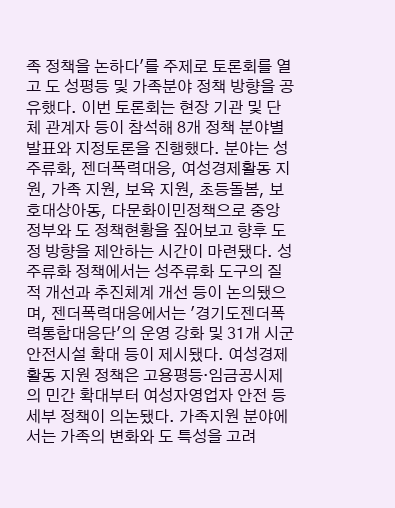족 정책을 논하다'를 주제로 토론회를 열고 도 성평등 및 가족분야 정책 방향을 공유했다. 이번 토론회는 현장 기관 및 단체 관계자 등이 참석해 8개 정책 분야별 발표와 지정토론을 진행했다. 분야는 성주류화, 젠더폭력대응, 여성경제활동 지원, 가족 지원, 보육 지원, 초등돌봄, 보호대상아동, 다문화이민정책으로 중앙정부와 도 정책현황을 짚어보고 향후 도정 방향을 제안하는 시간이 마련됐다. 성주류화 정책에서는 성주류화 도구의 질적 개선과 추진체계 개선 등이 논의됐으며, 젠더폭력대응에서는 '경기도젠더폭력통합대응단'의 운영 강화 및 31개 시군 안전시설 확대 등이 제시됐다. 여성경제활동 지원 정책은 고용평등·임금공시제의 민간 확대부터 여성자영업자 안전 등 세부 정책이 의논됐다. 가족지원 분야에서는 가족의 변화와 도 특성을 고려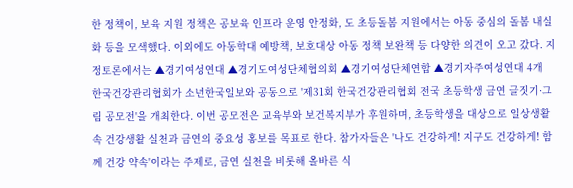한 정책이, 보육 지원 정책은 공보육 인프라 운영 안정화, 도 초등돌봄 지원에서는 아동 중심의 돌봄 내실화 등을 모색했다. 이외에도 아동학대 예방책, 보호대상 아동 정책 보완책 등 다양한 의견이 오고 갔다. 지정토론에서는 ▲경기여성연대 ▲경기도여성단체협의회 ▲경기여성단체연합 ▲경기자주여성연대 4개
한국건강관리협회가 소년한국일보와 공동으로 '제31회 한국건강관리협회 전국 초등학생 금연 글짓기·그림 공모전'을 개최한다. 이번 공모전은 교육부와 보건복지부가 후원하며, 초등학생을 대상으로 일상생활 속 건강생활 실천과 금연의 중요성 홍보를 목표로 한다. 참가자들은 '나도 건강하게! 지구도 건강하게! 함께 건강 약속'이라는 주제로, 금연 실천을 비롯해 올바른 식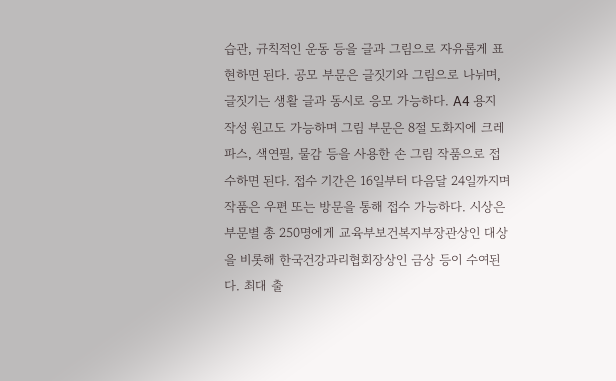습관, 규칙적인 운동 등을 글과 그림으로 자유롭게 표현하면 된다. 공모 부문은 글짓기와 그림으로 나뉘며, 글짓기는 생활 글과 동시로 응모 가능하다. A4 용지 작성 원고도 가능하며 그림 부문은 8절 도화지에 크레파스, 색연필, 물감 등을 사용한 손 그림 작품으로 접수하면 된다. 접수 기간은 16일부터 다음달 24일까지며 작품은 우편 또는 방문을 통해 접수 가능하다. 시상은 부문별 총 250명에게 교육부보건복지부장관상인 대상을 비롯해 한국건강과리협회장상인 금상 등이 수여된다. 최대 출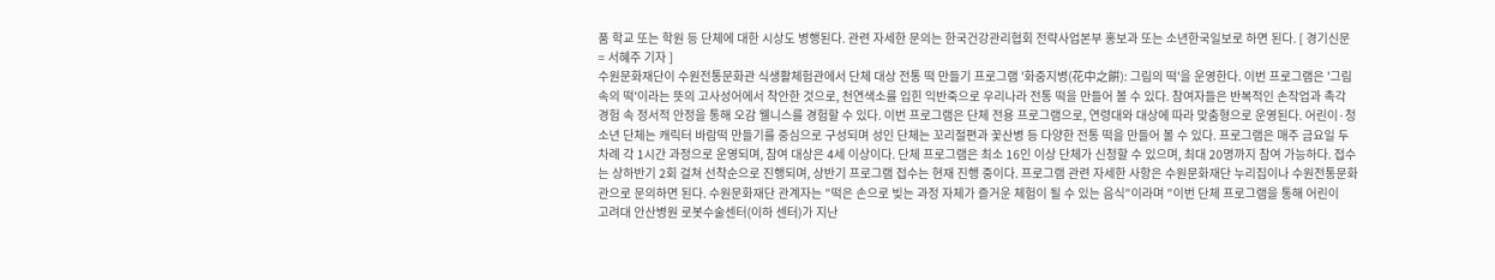품 학교 또는 학원 등 단체에 대한 시상도 병행된다. 관련 자세한 문의는 한국건강관리협회 전략사업본부 홍보과 또는 소년한국일보로 하면 된다. [ 경기신문 = 서혜주 기자 ]
수원문화재단이 수원전통문화관 식생활체험관에서 단체 대상 전통 떡 만들기 프로그램 '화중지병(花中之餠): 그림의 떡'을 운영한다. 이번 프로그램은 '그림 속의 떡'이라는 뜻의 고사성어에서 착안한 것으로, 천연색소를 입힌 익반죽으로 우리나라 전통 떡을 만들어 볼 수 있다. 참여자들은 반복적인 손작업과 촉각 경험 속 정서적 안정을 통해 오감 웰니스를 경험할 수 있다. 이번 프로그램은 단체 전용 프로그램으로, 연령대와 대상에 따라 맞춤형으로 운영된다. 어린이·청소년 단체는 캐릭터 바람떡 만들기를 중심으로 구성되며 성인 단체는 꼬리절편과 꽃산병 등 다양한 전통 떡을 만들어 볼 수 있다. 프로그램은 매주 금요일 두 차례 각 1시간 과정으로 운영되며, 참여 대상은 4세 이상이다. 단체 프로그램은 최소 16인 이상 단체가 신청할 수 있으며, 최대 20명까지 참여 가능하다. 접수는 상하반기 2회 걸쳐 선착순으로 진행되며, 상반기 프로그램 접수는 현재 진행 중이다. 프로그램 관련 자세한 사항은 수원문화재단 누리집이나 수원전통문화관으로 문의하면 된다. 수원문화재단 관계자는 "떡은 손으로 빚는 과정 자체가 즐거운 체험이 될 수 있는 음식"이라며 "이번 단체 프로그램을 통해 어린이
고려대 안산병원 로봇수술센터(이하 센터)가 지난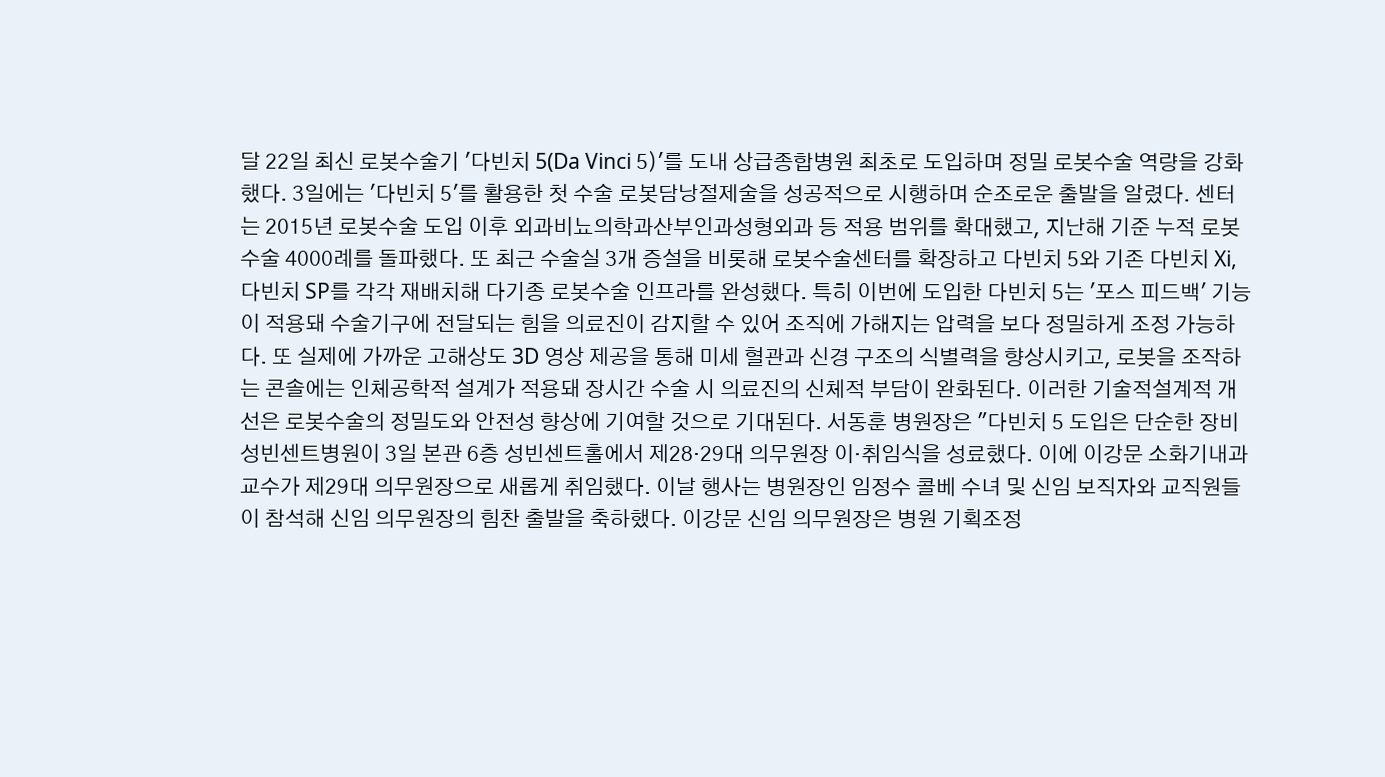달 22일 최신 로봇수술기 '다빈치 5(Da Vinci 5)'를 도내 상급종합병원 최초로 도입하며 정밀 로봇수술 역량을 강화했다. 3일에는 '다빈치 5'를 활용한 첫 수술 로봇담낭절제술을 성공적으로 시행하며 순조로운 출발을 알렸다. 센터는 2015년 로봇수술 도입 이후 외과비뇨의학과산부인과성형외과 등 적용 범위를 확대했고, 지난해 기준 누적 로봇수술 4000례를 돌파했다. 또 최근 수술실 3개 증설을 비롯해 로봇수술센터를 확장하고 다빈치 5와 기존 다빈치 Xi, 다빈치 SP를 각각 재배치해 다기종 로봇수술 인프라를 완성했다. 특히 이번에 도입한 다빈치 5는 '포스 피드백' 기능이 적용돼 수술기구에 전달되는 힘을 의료진이 감지할 수 있어 조직에 가해지는 압력을 보다 정밀하게 조정 가능하다. 또 실제에 가까운 고해상도 3D 영상 제공을 통해 미세 혈관과 신경 구조의 식별력을 향상시키고, 로봇을 조작하는 콘솔에는 인체공학적 설계가 적용돼 장시간 수술 시 의료진의 신체적 부담이 완화된다. 이러한 기술적설계적 개선은 로봇수술의 정밀도와 안전성 향상에 기여할 것으로 기대된다. 서동훈 병원장은 "다빈치 5 도입은 단순한 장비
성빈센트병원이 3일 본관 6층 성빈센트홀에서 제28·29대 의무원장 이·취임식을 성료했다. 이에 이강문 소화기내과 교수가 제29대 의무원장으로 새롭게 취임했다. 이날 행사는 병원장인 임정수 콜베 수녀 및 신임 보직자와 교직원들이 참석해 신임 의무원장의 힘찬 출발을 축하했다. 이강문 신임 의무원장은 병원 기획조정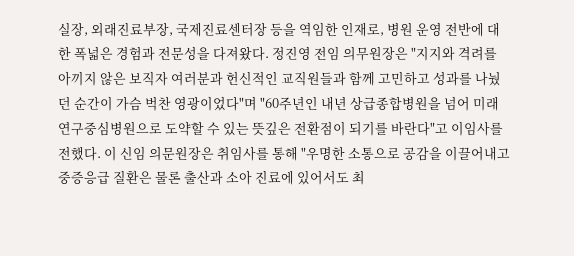실장, 외래진료부장, 국제진료센터장 등을 역임한 인재로, 병원 운영 전반에 대한 폭넓은 경험과 전문성을 다져왔다. 정진영 전임 의무원장은 "지지와 격려를 아끼지 않은 보직자 여러분과 헌신적인 교직원들과 함께 고민하고 성과를 나눴던 순간이 가슴 벅찬 영광이었다"며 "60주년인 내년 상급종합병원을 넘어 미래 연구중심병원으로 도약할 수 있는 뜻깊은 전환점이 되기를 바란다"고 이임사를 전했다. 이 신임 의문원장은 취임사를 통해 "우명한 소통으로 공감을 이끌어내고 중증응급 질환은 물론 출산과 소아 진료에 있어서도 최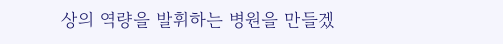상의 역량을 발휘하는 병원을 만들겠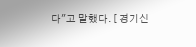다"고 말했다. [ 경기신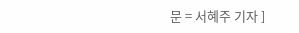문 = 서혜주 기자 ]